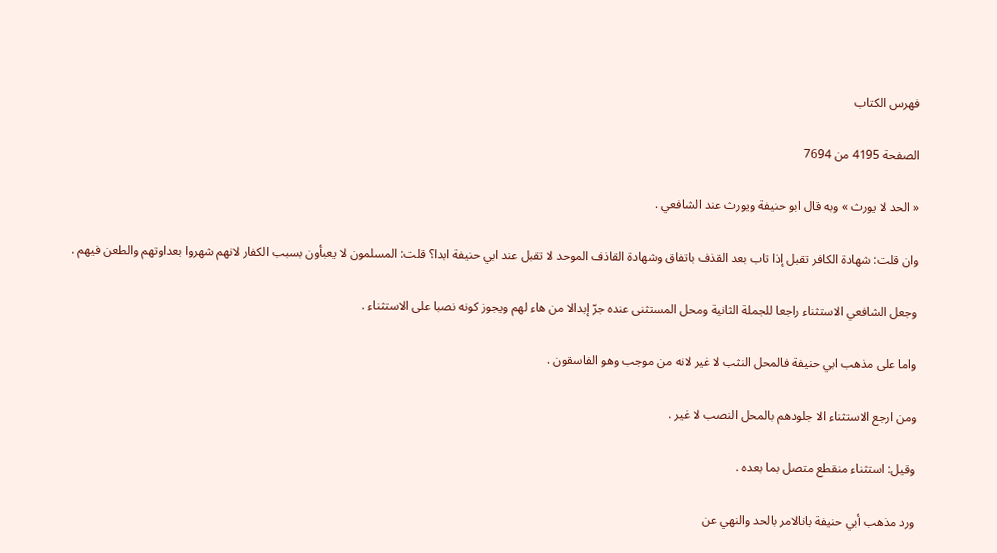فهرس الكتاب

الصفحة 4195 من 7694

« الحد لا يورث » وبه قال ابو حنيفة ويورث عند الشافعي .

وان قلت: شهادة الكافر تقبل إذا تاب بعد القذف باتفاق وشهادة القاذف الموحد لا تقبل عند ابي حنيفة ابدا؟ قلت: المسلمون لا يعبأون بسبب الكفار لانهم شهروا بعداوتهم والطعن فيهم .

وجعل الشافعي الاستثناء راجعا للجملة الثانية ومحل المستثنى عنده جرّ إبدالا من هاء لهم ويجوز كونه نصبا على الاستثناء .

واما على مذهب ابي حنيفة فالمحل النثب لا غير لانه من موجب وهو الفاسقون .

ومن ارجع الاستثناء الا جلودهم بالمحل النصب لا غير .

وقيل: استثناء منقطع متصل بما بعده .

ورد مذهب أبي حنيفة بانالامر بالحد والنهي عن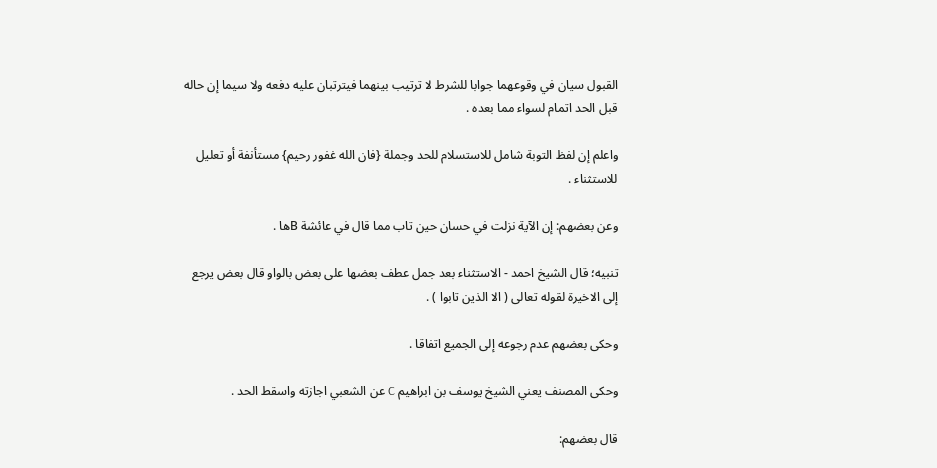القبول سيان في وقوعهما جوابا للشرط لا ترتيب بينهما فيترتبان عليه دفعه ولا سيما إن حاله قبل الحد اتمام لسواء مما بعده .

واعلم إن لفظ التوبة شامل للاستسلام للحد وجملة {فان الله غفور رحيم} مستأنفة أو تعليل للاستثناء .

وعن بعضهم: إن الآية نزلت في حسان حين تاب مما قال في عائشة Bها .

تنبيه؛ قال الشيخ احمد - الاستثناء بعد جمل عطف بعضها على بعض بالواو قال بعض يرجع إلى الاخيرة لقوله تعالى ( الا الذين تابوا ) .

وحكى بعضهم عدم رجوعه إلى الجميع اتفاقا .

وحكى المصنف يعني الشيخ يوسف بن ابراهيم C عن الشعبي اجازته واسقط الحد .

قال بعضهم: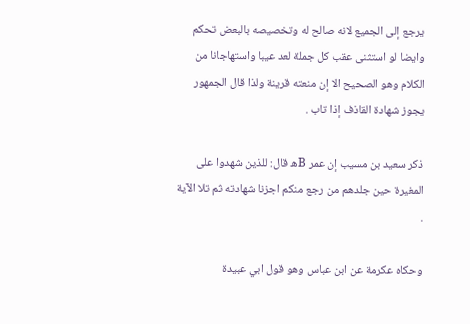يرجع إلى الجميع لانه صالح له وتخصيصه بالبعض تحكم وايضا لو استثنى عقب كل جملة لعد عيبا واستهاجانا من الكلام وهو الصحيح الا إن منعته قرينة ولذا قال الجمهور يجوز شهادة القاذف إذا تاب .

ذكر سعيد بن مسيب إن عمر Bه قال: للذين شهدوا على المغيرة حين جلدهم من رجع منكم اجزنا شهادته ثم تلا الآية .

وحكاه عكرمة عن ابن عباس وهو قول ابي عبيدة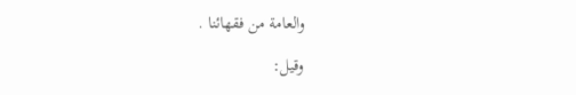والعامة من فقهائنا .

وقيل: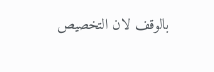بالوقف لان التخصيص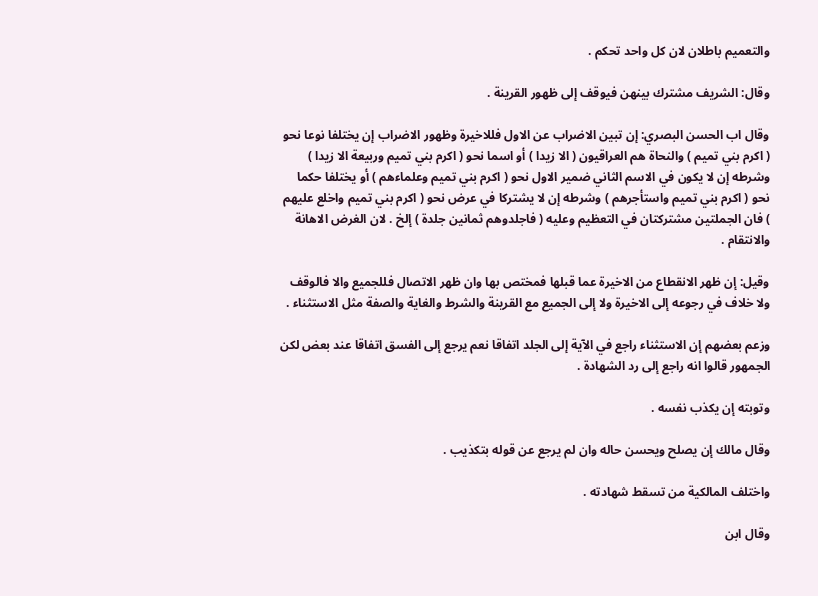والتعميم باطلان لان كل واحد تحكم .

وقال: الشريف مشترك بينهن فيوقف إلى ظهور القرينة .

وقال اب الحسن البصري: إن تبين الاضراب عن الاول فللاخيرة وظهور الاضراب إن يختلفا نوعا نحو ( اكرم بني تميم ) والنحاة هم العراقيون ( الا زيدا ) أو اسما نحو ( اكرم بني تميم وربيعة الا زيدا ) وشرطه إن لا يكون في الاسم الثاني ضمير الاول نحو ( اكرم بني تميم وعلماءهم ) أو يختلفا حكما نحو ( اكرم بني تميم واستأجرهم ) وشرطه إن لا يشتركا في عرض نحو ( اكرم بني تميم واخلع عليهم ) فان الجملتين مشتركتان في التعظيم وعليه ( فاجلدوهم ثمانين جلدة ) إلخ . لان الغرض الاهانة والانتقام .

وقيل: إن ظهر الانقطاع من الاخيرة عما قبلها فمختص بها وان ظهر الاتصال فللجميع والا فالوقف ولا خلاف في رجوعه إلى الاخيرة ولا إلى الجميع مع القرينة والشرط والغاية والصفة مثل الاستثناء .

وزعم بعضهم إن الاستثناء راجع في الآية إلى الجلد اتفاقا نعم يرجع إلى الفسق اتفاقا عند بعض لكن الجمهور قالوا انه راجع إلى رد الشهادة .

وتوبته إن يكذب نفسه .

وقال مالك إن يصلح ويحسن حاله وان لم يرجع عن قوله بتكذيب .

واختلف المالكية من تسقط شهادته .

وقال ابن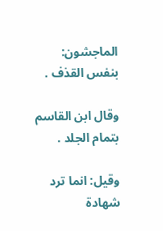الماجشون: بنفس القذف .

وقال ابن القاسم بتمام الجلد .

وقيل: انما ترد شهادة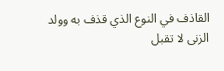القاذف في النوع الذي قذف به وولد الزنى لا تقبل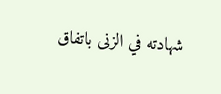شهادته في الزنى باتفاق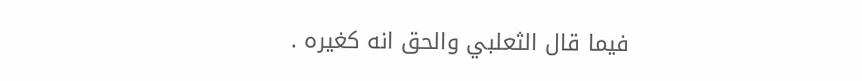فيما قال الثعلبي والحق انه كغيره .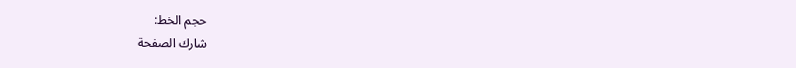حجم الخط:
شارك الصفحة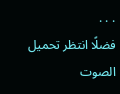. . .
فضلًا انتظر تحميل الصوت